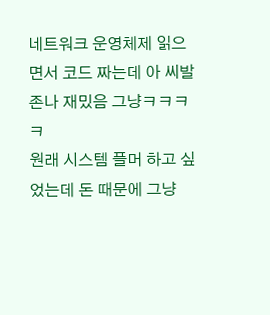네트워크 운영체제 읽으면서 코드 짜는데 아 씨발 존나 재밌음 그냥ㅋㅋㅋㅋ
원래 시스템 플머 하고 싶었는데 돈 때문에 그냥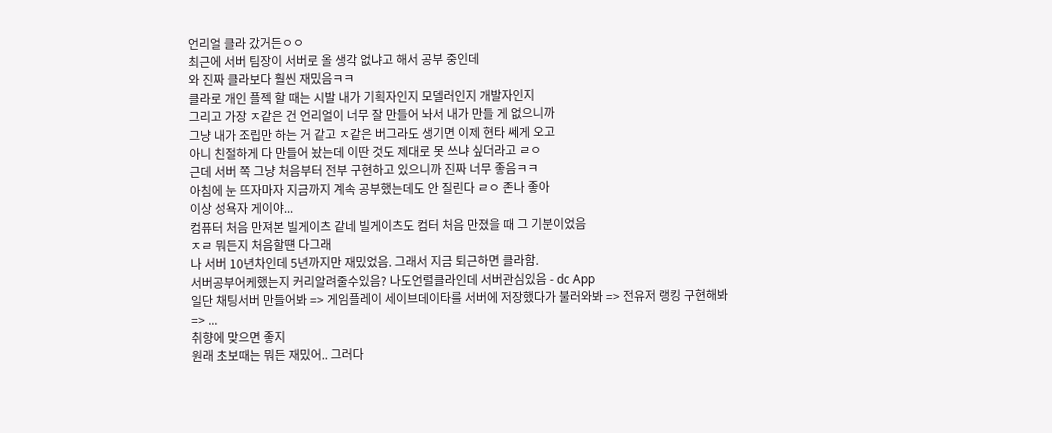언리얼 클라 갔거든ㅇㅇ
최근에 서버 팀장이 서버로 올 생각 없냐고 해서 공부 중인데
와 진짜 클라보다 훨씬 재밌음ㅋㅋ
클라로 개인 플젝 할 때는 시발 내가 기획자인지 모델러인지 개발자인지
그리고 가장 ㅈ같은 건 언리얼이 너무 잘 만들어 놔서 내가 만들 게 없으니까
그냥 내가 조립만 하는 거 같고 ㅈ같은 버그라도 생기면 이제 현타 쎄게 오고
아니 친절하게 다 만들어 놨는데 이딴 것도 제대로 못 쓰냐 싶더라고 ㄹㅇ
근데 서버 쪽 그냥 처음부터 전부 구현하고 있으니까 진짜 너무 좋음ㅋㅋ
아침에 눈 뜨자마자 지금까지 계속 공부했는데도 안 질린다 ㄹㅇ 존나 좋아
이상 성욕자 게이야...
컴퓨터 처음 만져본 빌게이츠 같네 빌게이츠도 컴터 처음 만졌을 때 그 기분이었음
ㅈㄹ 뭐든지 처음할떈 다그래
나 서버 10년차인데 5년까지만 재밌었음. 그래서 지금 퇴근하면 클라함.
서버공부어케했는지 커리알려줄수있음? 나도언렬클라인데 서버관심있음 - dc App
일단 채팅서버 만들어봐 => 게임플레이 세이브데이타를 서버에 저장했다가 불러와봐 => 전유저 랭킹 구현해봐 => ...
취향에 맞으면 좋지
원래 초보때는 뭐든 재밌어.. 그러다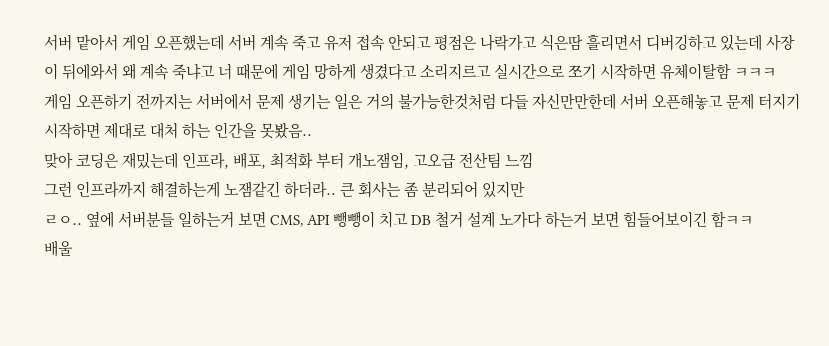서버 맡아서 게임 오픈했는데 서버 계속 죽고 유저 접속 안되고 평점은 나락가고 식은땀 흘리면서 디버깅하고 있는데 사장이 뒤에와서 왜 계속 죽냐고 너 때문에 게임 망하게 생겼다고 소리지르고 실시간으로 쪼기 시작하면 유체이탈함 ㅋㅋㅋ
게임 오픈하기 전까지는 서버에서 문제 생기는 일은 거의 불가능한것처럼 다들 자신만만한데 서버 오픈해놓고 문제 터지기 시작하면 제대로 대처 하는 인간을 못봤음..
맞아 코딩은 재밌는데 인프라, 배포, 최적화 부터 개노잼임, 고오급 전산팀 느낌
그런 인프라까지 해결하는게 노잼같긴 하더라.. 큰 회사는 좀 분리되어 있지만
ㄹㅇ.. 옆에 서버분들 일하는거 보면 CMS, API 뺑뺑이 치고 DB 철거 설계 노가다 하는거 보면 힘들어보이긴 함ㅋㅋ
배울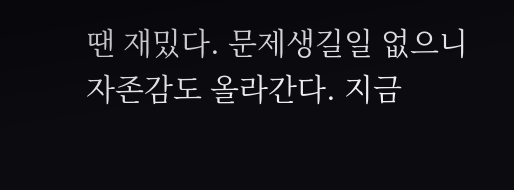땐 재밌다. 문제생길일 없으니 자존감도 올라간다. 지금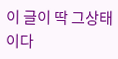이 글이 딱 그상태이다